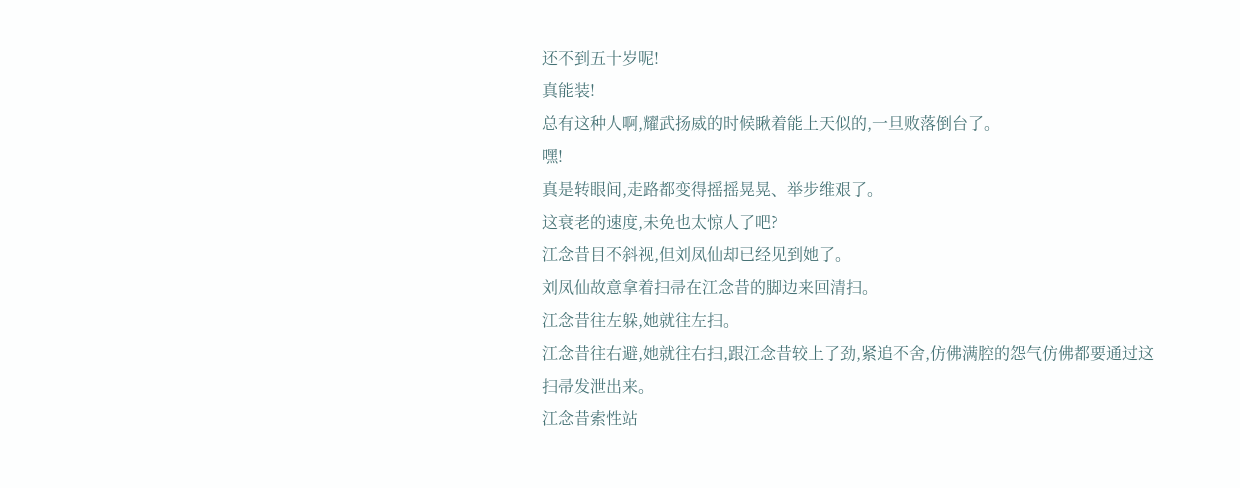还不到五十岁呢!
真能装!
总有这种人啊,耀武扬威的时候瞅着能上天似的,一旦败落倒台了。
嘿!
真是转眼间,走路都变得摇摇晃晃、举步维艰了。
这衰老的速度,未免也太惊人了吧?
江念昔目不斜视,但刘凤仙却已经见到她了。
刘凤仙故意拿着扫帚在江念昔的脚边来回清扫。
江念昔往左躲,她就往左扫。
江念昔往右避,她就往右扫,跟江念昔较上了劲,紧追不舍,仿佛满腔的怨气仿佛都要通过这扫帚发泄出来。
江念昔索性站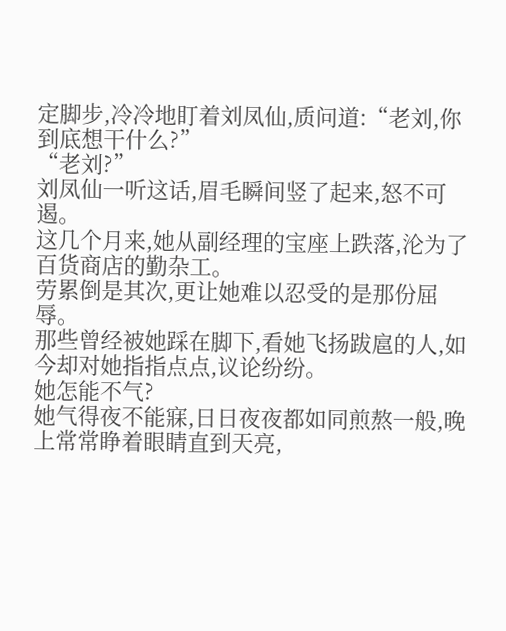定脚步,冷冷地盯着刘凤仙,质问道:“老刘,你到底想干什么?”
“老刘?”
刘凤仙一听这话,眉毛瞬间竖了起来,怒不可遏。
这几个月来,她从副经理的宝座上跌落,沦为了百货商店的勤杂工。
劳累倒是其次,更让她难以忍受的是那份屈辱。
那些曾经被她踩在脚下,看她飞扬跋扈的人,如今却对她指指点点,议论纷纷。
她怎能不气?
她气得夜不能寐,日日夜夜都如同煎熬一般,晚上常常睁着眼睛直到天亮,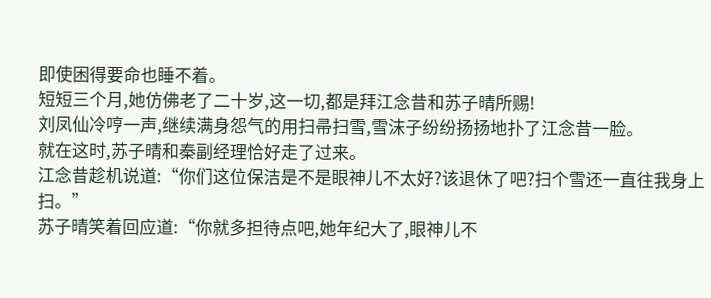即使困得要命也睡不着。
短短三个月,她仿佛老了二十岁,这一切,都是拜江念昔和苏子晴所赐!
刘凤仙冷哼一声,继续满身怨气的用扫帚扫雪,雪沫子纷纷扬扬地扑了江念昔一脸。
就在这时,苏子晴和秦副经理恰好走了过来。
江念昔趁机说道:“你们这位保洁是不是眼神儿不太好?该退休了吧?扫个雪还一直往我身上扫。”
苏子晴笑着回应道:“你就多担待点吧,她年纪大了,眼神儿不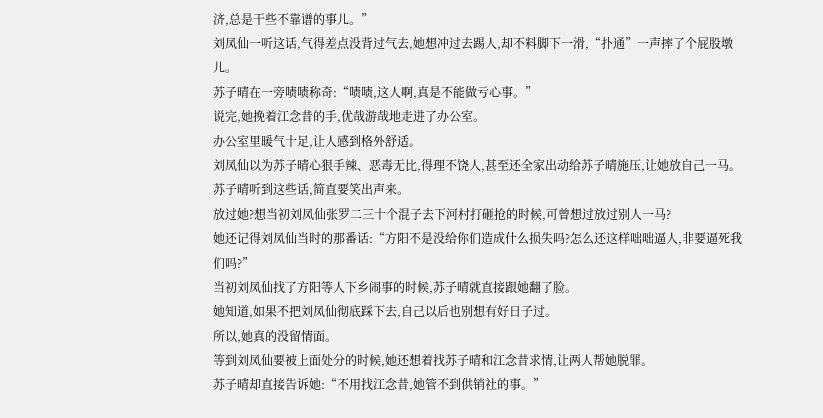济,总是干些不靠谱的事儿。”
刘凤仙一听这话,气得差点没背过气去,她想冲过去踢人,却不料脚下一滑,“扑通”一声摔了个屁股墩儿。
苏子晴在一旁啧啧称奇:“啧啧,这人啊,真是不能做亏心事。”
说完,她挽着江念昔的手,优哉游哉地走进了办公室。
办公室里暖气十足,让人感到格外舒适。
刘凤仙以为苏子晴心狠手辣、恶毒无比,得理不饶人,甚至还全家出动给苏子晴施压,让她放自己一马。
苏子晴听到这些话,简直要笑出声来。
放过她?想当初刘凤仙张罗二三十个混子去下河村打砸抢的时候,可曾想过放过别人一马?
她还记得刘凤仙当时的那番话:“方阳不是没给你们造成什么损失吗?怎么还这样咄咄逼人,非要逼死我们吗?”
当初刘凤仙找了方阳等人下乡闹事的时候,苏子晴就直接跟她翻了脸。
她知道,如果不把刘凤仙彻底踩下去,自己以后也别想有好日子过。
所以,她真的没留情面。
等到刘凤仙要被上面处分的时候,她还想着找苏子晴和江念昔求情,让两人帮她脱罪。
苏子晴却直接告诉她:“不用找江念昔,她管不到供销社的事。”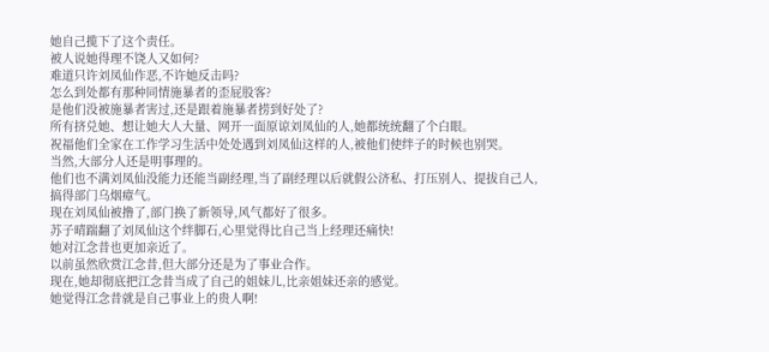她自己揽下了这个责任。
被人说她得理不饶人又如何?
难道只许刘凤仙作恶,不许她反击吗?
怎么到处都有那种同情施暴者的歪屁股客?
是他们没被施暴者害过,还是跟着施暴者捞到好处了?
所有挤兑她、想让她大人大量、网开一面原谅刘凤仙的人,她都统统翻了个白眼。
祝福他们全家在工作学习生活中处处遇到刘凤仙这样的人,被他们使绊子的时候也别哭。
当然,大部分人还是明事理的。
他们也不满刘凤仙没能力还能当副经理,当了副经理以后就假公济私、打压别人、提拔自己人,搞得部门乌烟瘴气。
现在刘凤仙被撸了,部门换了新领导,风气都好了很多。
苏子晴踹翻了刘凤仙这个绊脚石,心里觉得比自己当上经理还痛快!
她对江念昔也更加亲近了。
以前虽然欣赏江念昔,但大部分还是为了事业合作。
现在,她却彻底把江念昔当成了自己的姐妹儿,比亲姐妹还亲的感觉。
她觉得江念昔就是自己事业上的贵人啊!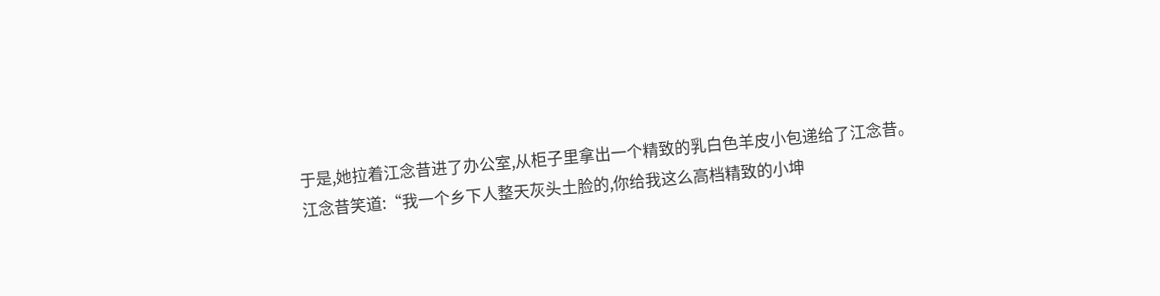于是,她拉着江念昔进了办公室,从柜子里拿出一个精致的乳白色羊皮小包递给了江念昔。
江念昔笑道:“我一个乡下人整天灰头土脸的,你给我这么高档精致的小坤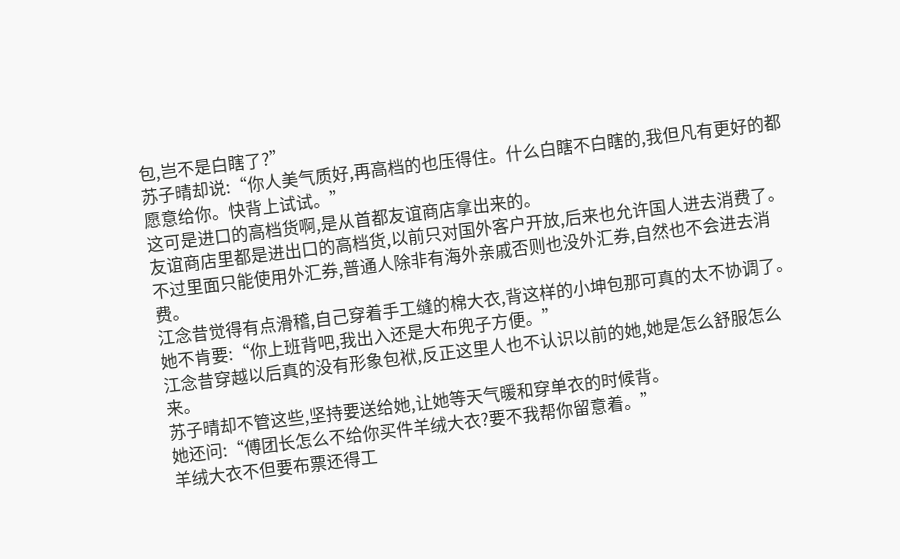包,岂不是白瞎了?”
苏子晴却说:“你人美气质好,再高档的也压得住。什么白瞎不白瞎的,我但凡有更好的都愿意给你。快背上试试。”
这可是进口的高档货啊,是从首都友谊商店拿出来的。
友谊商店里都是进出口的高档货,以前只对国外客户开放,后来也允许国人进去消费了。
不过里面只能使用外汇券,普通人除非有海外亲戚否则也没外汇券,自然也不会进去消费。
江念昔觉得有点滑稽,自己穿着手工缝的棉大衣,背这样的小坤包那可真的太不协调了。
她不肯要:“你上班背吧,我出入还是大布兜子方便。”
江念昔穿越以后真的没有形象包袱,反正这里人也不认识以前的她,她是怎么舒服怎么来。
苏子晴却不管这些,坚持要送给她,让她等天气暖和穿单衣的时候背。
她还问:“傅团长怎么不给你买件羊绒大衣?要不我帮你留意着。”
羊绒大衣不但要布票还得工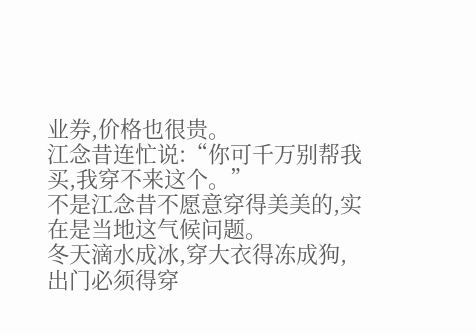业券,价格也很贵。
江念昔连忙说:“你可千万别帮我买,我穿不来这个。”
不是江念昔不愿意穿得美美的,实在是当地这气候问题。
冬天滴水成冰,穿大衣得冻成狗,出门必须得穿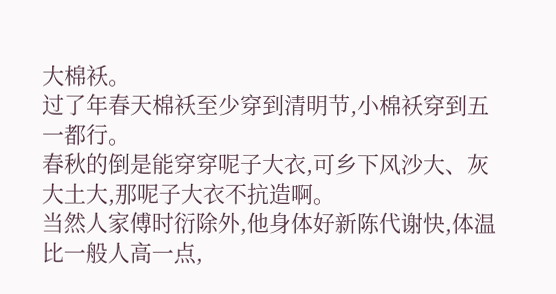大棉袄。
过了年春天棉袄至少穿到清明节,小棉袄穿到五一都行。
春秋的倒是能穿穿呢子大衣,可乡下风沙大、灰大土大,那呢子大衣不抗造啊。
当然人家傅时衍除外,他身体好新陈代谢快,体温比一般人高一点,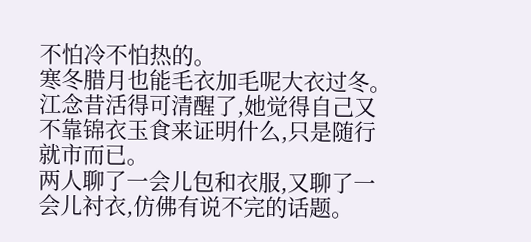不怕冷不怕热的。
寒冬腊月也能毛衣加毛呢大衣过冬。
江念昔活得可清醒了,她觉得自己又不靠锦衣玉食来证明什么,只是随行就市而已。
两人聊了一会儿包和衣服,又聊了一会儿衬衣,仿佛有说不完的话题。